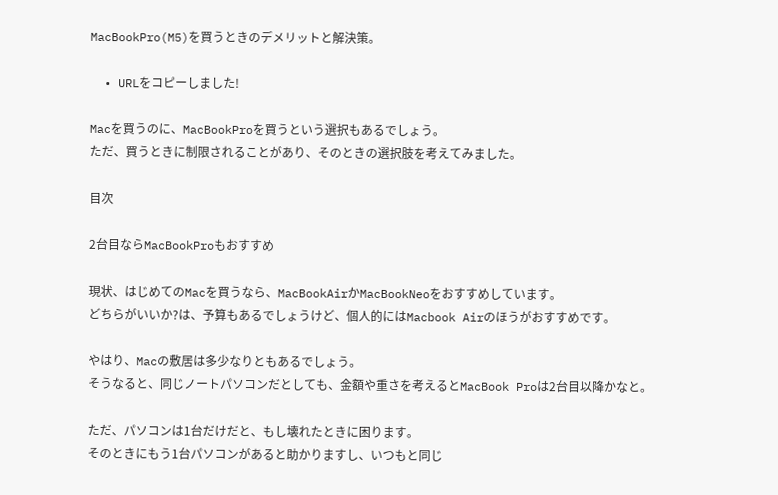MacBookPro(M5)を買うときのデメリットと解決策。

  • URLをコピーしました!

Macを買うのに、MacBookProを買うという選択もあるでしょう。
ただ、買うときに制限されることがあり、そのときの選択肢を考えてみました。

目次

2台目ならMacBookProもおすすめ

現状、はじめてのMacを買うなら、MacBookAirかMacBookNeoをおすすめしています。
どちらがいいか?は、予算もあるでしょうけど、個人的にはMacbook Airのほうがおすすめです。

やはり、Macの敷居は多少なりともあるでしょう。
そうなると、同じノートパソコンだとしても、金額や重さを考えるとMacBook Proは2台目以降かなと。

ただ、パソコンは1台だけだと、もし壊れたときに困ります。
そのときにもう1台パソコンがあると助かりますし、いつもと同じ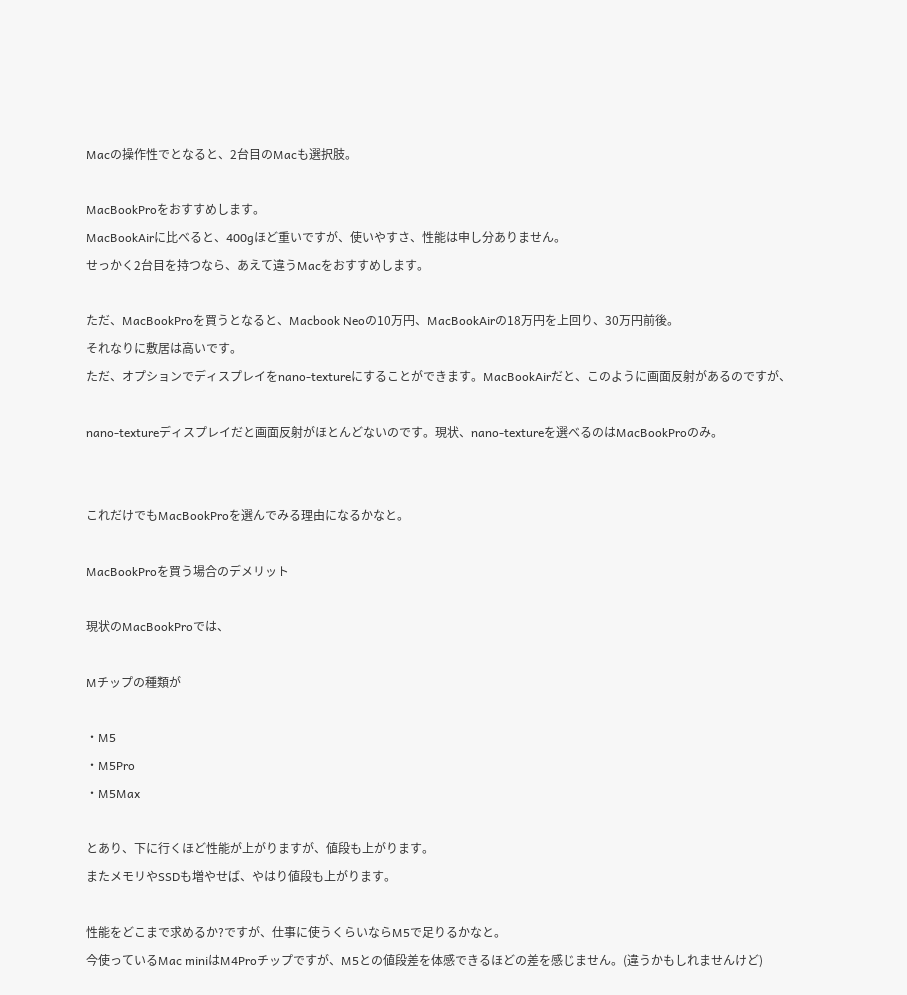Macの操作性でとなると、2台目のMacも選択肢。

MacBookProをおすすめします。
MacBookAirに比べると、400gほど重いですが、使いやすさ、性能は申し分ありません。
せっかく2台目を持つなら、あえて違うMacをおすすめします。

ただ、MacBookProを買うとなると、Macbook Neoの10万円、MacBookAirの18万円を上回り、30万円前後。
それなりに敷居は高いです。
ただ、オプションでディスプレイをnano-textureにすることができます。MacBookAirだと、このように画面反射があるのですが、

nano-textureディスプレイだと画面反射がほとんどないのです。現状、nano-textureを選べるのはMacBookProのみ。


これだけでもMacBookProを選んでみる理由になるかなと。

MacBookProを買う場合のデメリット

現状のMacBookProでは、

Mチップの種類が

・M5
・M5Pro
・M5Max

とあり、下に行くほど性能が上がりますが、値段も上がります。
またメモリやSSDも増やせば、やはり値段も上がります。

性能をどこまで求めるか?ですが、仕事に使うくらいならM5で足りるかなと。
今使っているMac miniはM4Proチップですが、M5との値段差を体感できるほどの差を感じません。(違うかもしれませんけど)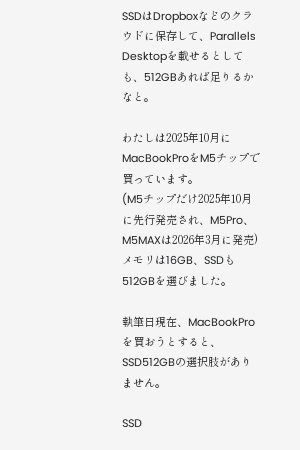SSDはDropboxなどのクラウドに保存して、Parallels Desktopを載せるとしても、512GBあれば足りるかなと。

わたしは2025年10月にMacBookProをM5チップで買っています。
(M5チップだけ2025年10月に先行発売され、M5Pro、M5MAXは2026年3月に発売)
メモリは16GB、SSDも512GBを選びました。

執筆日現在、MacBookProを買おうとすると、SSD512GBの選択肢がありません。

SSD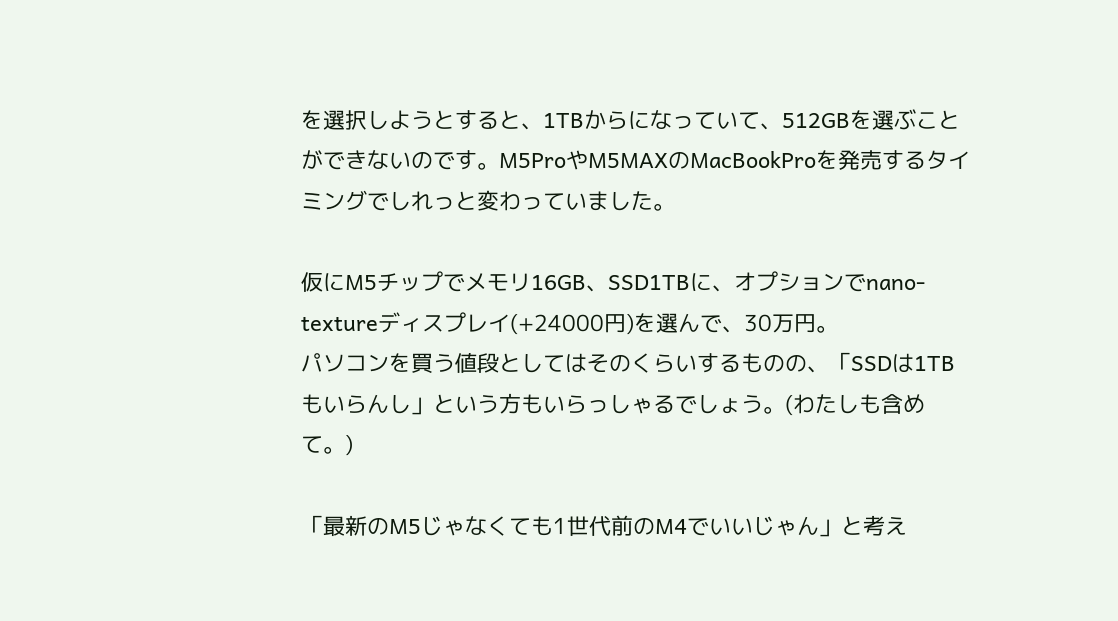を選択しようとすると、1TBからになっていて、512GBを選ぶことができないのです。M5ProやM5MAXのMacBookProを発売するタイミングでしれっと変わっていました。

仮にM5チップでメモリ16GB、SSD1TBに、オプションでnano-textureディスプレイ(+24000円)を選んで、30万円。
パソコンを買う値段としてはそのくらいするものの、「SSDは1TBもいらんし」という方もいらっしゃるでしょう。(わたしも含めて。)

「最新のM5じゃなくても1世代前のM4でいいじゃん」と考え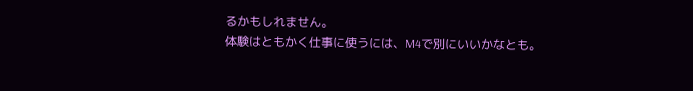るかもしれません。
体験はともかく仕事に使うには、M4で別にいいかなとも。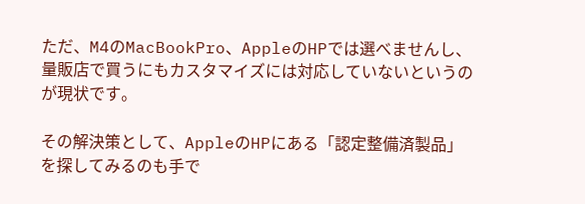ただ、M4のMacBookPro、AppleのHPでは選べませんし、量販店で買うにもカスタマイズには対応していないというのが現状です。

その解決策として、AppleのHPにある「認定整備済製品」を探してみるのも手で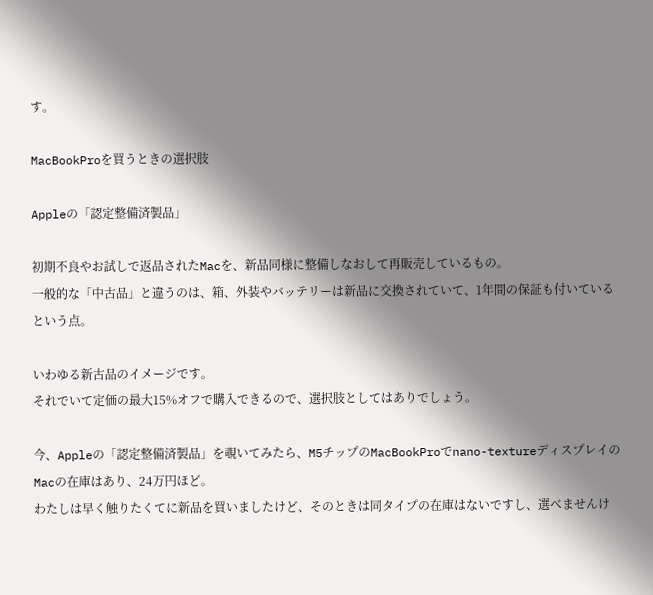す。

MacBookProを買うときの選択肢

Appleの「認定整備済製品」

初期不良やお試しで返品されたMacを、新品同様に整備しなおして再販売しているもの。
一般的な「中古品」と違うのは、箱、外装やバッテリーは新品に交換されていて、1年間の保証も付いているという点。

いわゆる新古品のイメージです。
それでいて定価の最大15%オフで購入できるので、選択肢としてはありでしょう。

今、Appleの「認定整備済製品」を覗いてみたら、M5チップのMacBookProでnano-textureディスプレイのMacの在庫はあり、24万円ほど。
わたしは早く触りたくてに新品を買いましたけど、そのときは同タイプの在庫はないですし、選べませんけ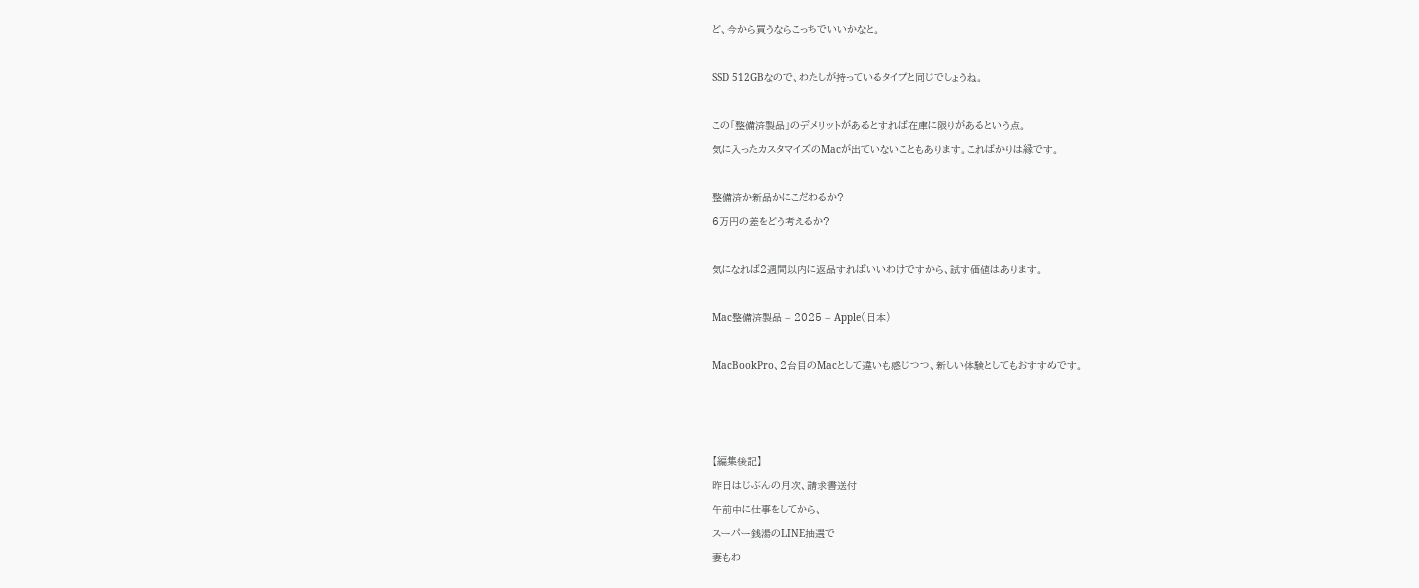ど、今から買うならこっちでいいかなと。

SSD 512GBなので、わたしが持っているタイプと同じでしょうね。

この「整備済製品」のデメリットがあるとすれば在庫に限りがあるという点。
気に入ったカスタマイズのMacが出ていないこともあります。こればかりは縁です。

整備済か新品かにこだわるか?
6万円の差をどう考えるか?

気になれば2週間以内に返品すればいいわけですから、試す価値はあります。

Mac整備済製品 – 2025 – Apple(日本)

MacBookPro、2台目のMacとして違いも感じつつ、新しい体験としてもおすすめです。



【編集後記】
昨日はじぶんの月次、請求書送付
午前中に仕事をしてから、
スーパー銭湯のLINE抽選で
妻もわ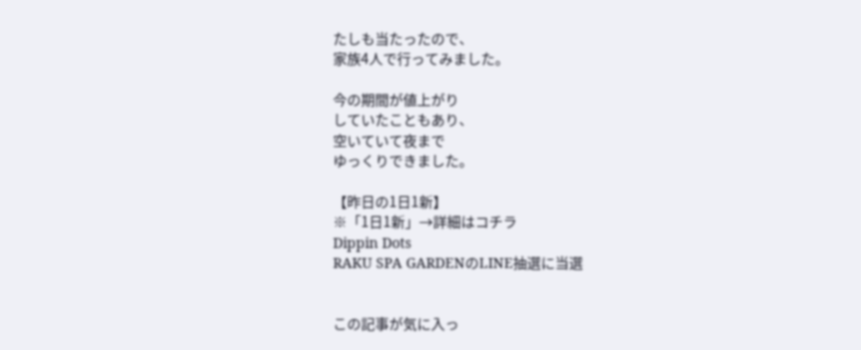たしも当たったので、
家族4人で行ってみました。

今の期間が値上がり
していたこともあり、
空いていて夜まで
ゆっくりできました。

【昨日の1日1新】
※「1日1新」→詳細はコチラ
Dippin Dots
RAKU SPA GARDENのLINE抽選に当選


この記事が気に入っ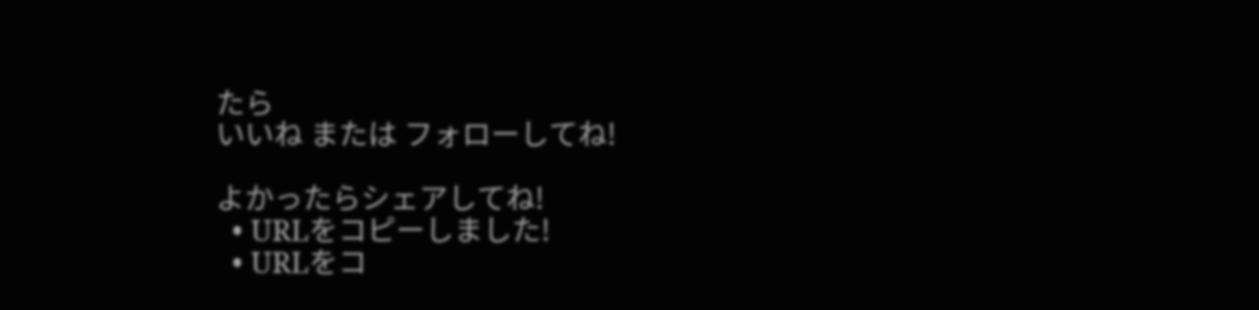たら
いいね または フォローしてね!

よかったらシェアしてね!
  • URLをコピーしました!
  • URLをコ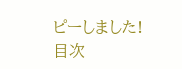ピーしました!
目次